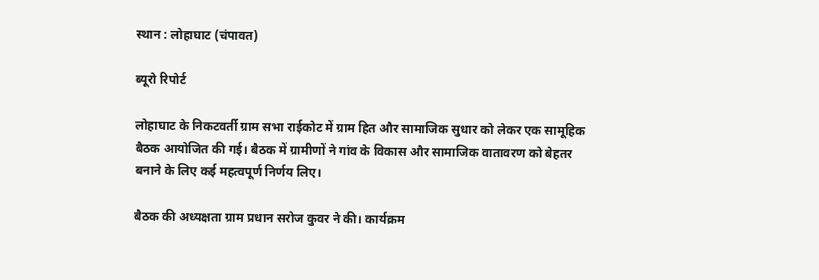स्थान : लोहाघाट (चंपावत)

ब्यूरो रिपोर्ट

लोहाघाट के निकटवर्ती ग्राम सभा राईकोट में ग्राम हित और सामाजिक सुधार को लेकर एक सामूहिक बैठक आयोजित की गई। बैठक में ग्रामीणों ने गांव के विकास और सामाजिक वातावरण को बेहतर बनाने के लिए कई महत्वपूर्ण निर्णय लिए।

बैठक की अध्यक्षता ग्राम प्रधान सरोज कुवर ने की। कार्यक्रम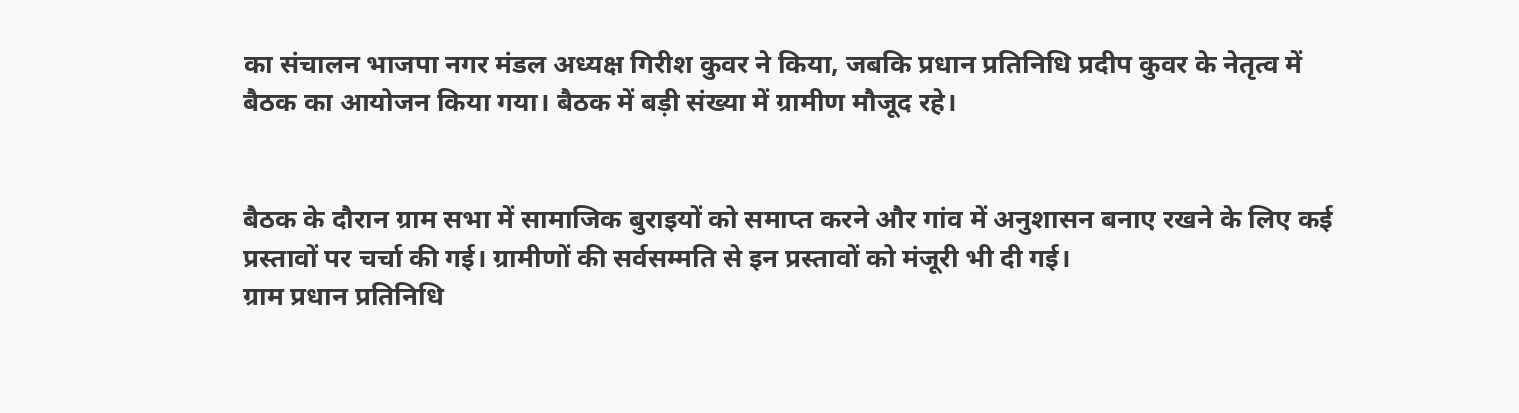का संचालन भाजपा नगर मंडल अध्यक्ष गिरीश कुवर ने किया, जबकि प्रधान प्रतिनिधि प्रदीप कुवर के नेतृत्व में बैठक का आयोजन किया गया। बैठक में बड़ी संख्या में ग्रामीण मौजूद रहे।


बैठक के दौरान ग्राम सभा में सामाजिक बुराइयों को समाप्त करने और गांव में अनुशासन बनाए रखने के लिए कई प्रस्तावों पर चर्चा की गई। ग्रामीणों की सर्वसम्मति से इन प्रस्तावों को मंजूरी भी दी गई।
ग्राम प्रधान प्रतिनिधि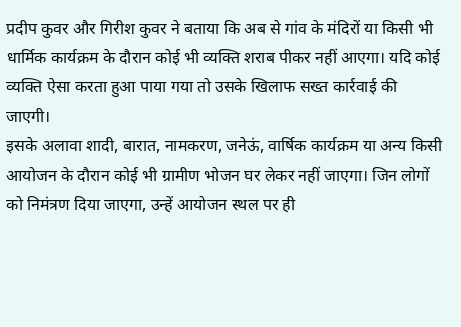प्रदीप कुवर और गिरीश कुवर ने बताया कि अब से गांव के मंदिरों या किसी भी धार्मिक कार्यक्रम के दौरान कोई भी व्यक्ति शराब पीकर नहीं आएगा। यदि कोई व्यक्ति ऐसा करता हुआ पाया गया तो उसके खिलाफ सख्त कार्रवाई की जाएगी।
इसके अलावा शादी, बारात, नामकरण, जनेऊं, वार्षिक कार्यक्रम या अन्य किसी आयोजन के दौरान कोई भी ग्रामीण भोजन घर लेकर नहीं जाएगा। जिन लोगों को निमंत्रण दिया जाएगा, उन्हें आयोजन स्थल पर ही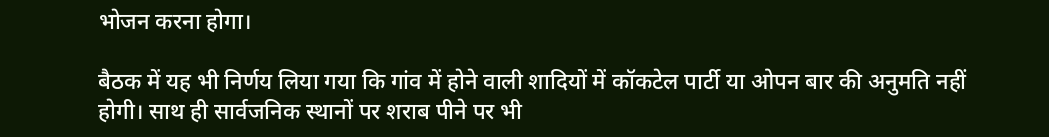भोजन करना होगा।

बैठक में यह भी निर्णय लिया गया कि गांव में होने वाली शादियों में कॉकटेल पार्टी या ओपन बार की अनुमति नहीं होगी। साथ ही सार्वजनिक स्थानों पर शराब पीने पर भी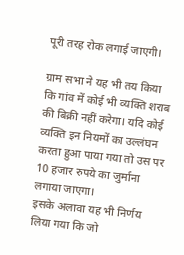पूरी तरह रोक लगाई जाएगी।

ग्राम सभा ने यह भी तय किया कि गांव में कोई भी व्यक्ति शराब की बिक्री नहीं करेगा। यदि कोई व्यक्ति इन नियमों का उल्लंघन करता हुआ पाया गया तो उस पर 10 हजार रुपये का जुर्माना लगाया जाएगा।
इसके अलावा यह भी निर्णय लिया गया कि जो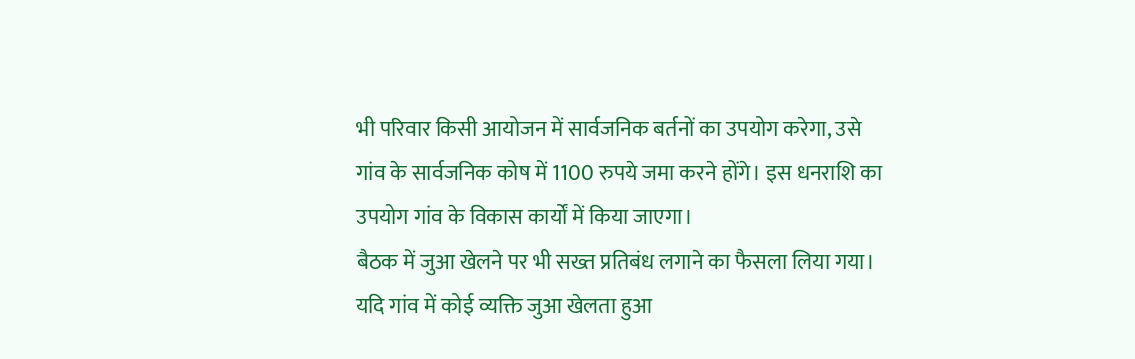भी परिवार किसी आयोजन में सार्वजनिक बर्तनों का उपयोग करेगा, उसे गांव के सार्वजनिक कोष में 1100 रुपये जमा करने होंगे। इस धनराशि का उपयोग गांव के विकास कार्यों में किया जाएगा।
बैठक में जुआ खेलने पर भी सख्त प्रतिबंध लगाने का फैसला लिया गया। यदि गांव में कोई व्यक्ति जुआ खेलता हुआ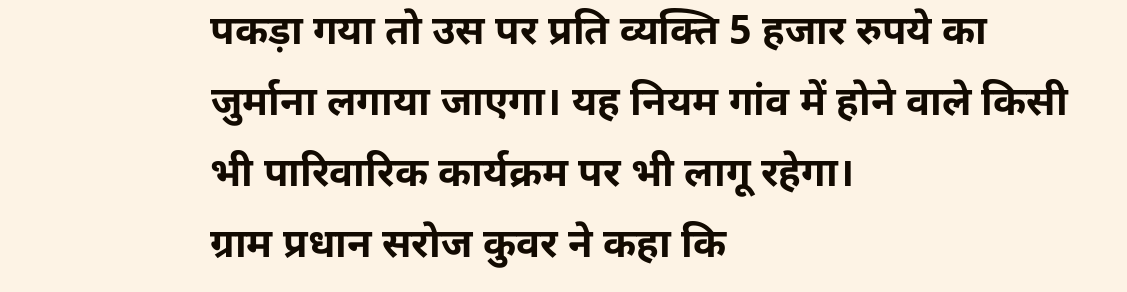पकड़ा गया तो उस पर प्रति व्यक्ति 5 हजार रुपये का जुर्माना लगाया जाएगा। यह नियम गांव में होने वाले किसी भी पारिवारिक कार्यक्रम पर भी लागू रहेगा।
ग्राम प्रधान सरोज कुवर ने कहा कि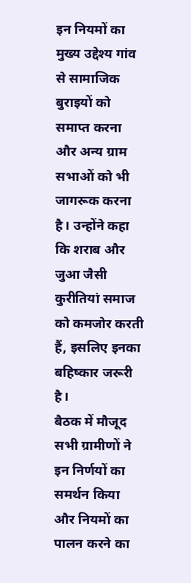इन नियमों का मुख्य उद्देश्य गांव से सामाजिक बुराइयों को समाप्त करना और अन्य ग्राम सभाओं को भी जागरूक करना है। उन्होंने कहा कि शराब और जुआ जैसी कुरीतियां समाज को कमजोर करती हैं, इसलिए इनका बहिष्कार जरूरी है।
बैठक में मौजूद सभी ग्रामीणों ने इन निर्णयों का समर्थन किया और नियमों का पालन करने का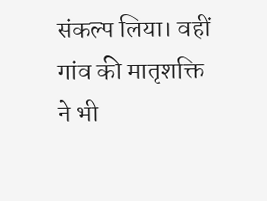संकल्प लिया। वहीं गांव की मातृशक्ति ने भी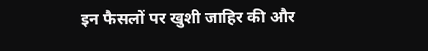इन फैसलों पर खुशी जाहिर की और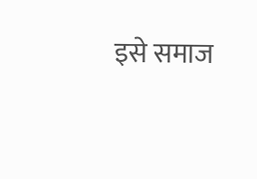इसे समाज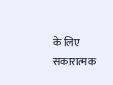के लिए सकारात्मक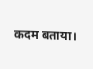कदम बताया।